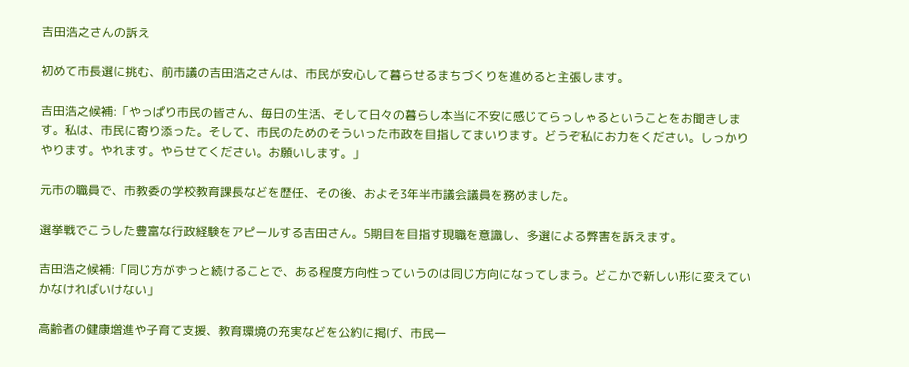吉田浩之さんの訴え

初めて市長選に挑む、前市議の吉田浩之さんは、市民が安心して暮らせるまちづくりを進めると主張します。

吉田浩之候補:「やっぱり市民の皆さん、毎日の生活、そして日々の暮らし本当に不安に感じてらっしゃるということをお聞きします。私は、市民に寄り添った。そして、市民のためのそういった市政を目指してまいります。どうぞ私にお力をください。しっかりやります。やれます。やらせてください。お願いします。」

元市の職員で、市教委の学校教育課長などを歴任、その後、およそ3年半市議会議員を務めました。

選挙戦でこうした豊富な行政経験をアピールする吉田さん。5期目を目指す現職を意識し、多選による弊害を訴えます。

吉田浩之候補:「同じ方がずっと続けることで、ある程度方向性っていうのは同じ方向になってしまう。どこかで新しい形に変えていかなければいけない」

高齢者の健康増進や子育て支援、教育環境の充実などを公約に掲げ、市民一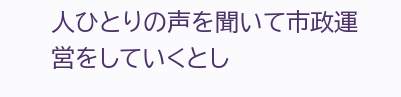人ひとりの声を聞いて市政運営をしていくとし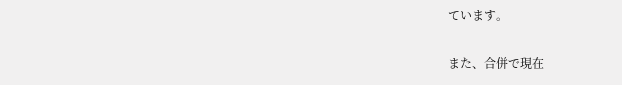ています。

また、合併で現在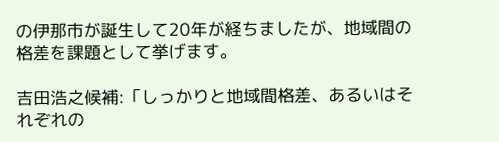の伊那市が誕生して20年が経ちましたが、地域間の格差を課題として挙げます。

吉田浩之候補:「しっかりと地域間格差、あるいはそれぞれの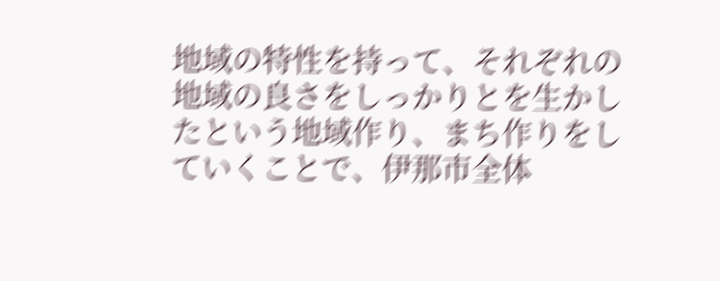地域の特性を持って、それぞれの地域の良さをしっかりとを生かしたという地域作り、まち作りをしていくことで、伊那市全体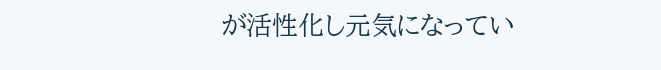が活性化し元気になってい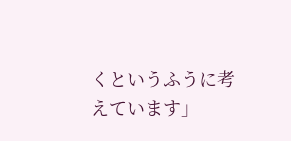くというふうに考えています」